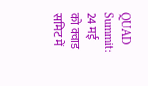QUAD Summit: 24 मई को क्वाड समिट में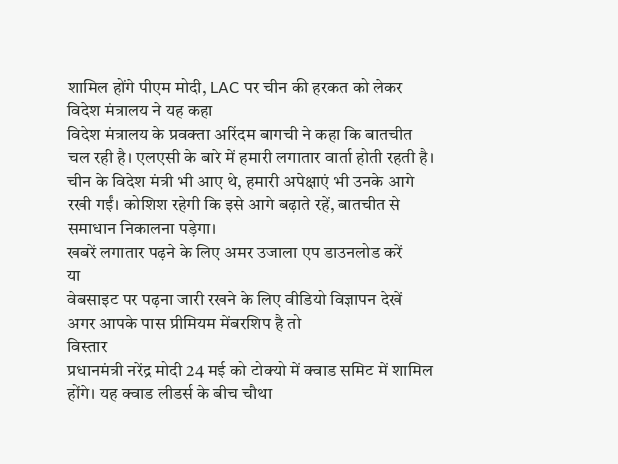शामिल होंगे पीएम मोदी, LAC पर चीन की हरकत को लेकर विदेश मंत्रालय ने यह कहा
विदेश मंत्रालय के प्रवक्ता अरिंदम बागची ने कहा कि बातचीत चल रही है। एलएसी के बारे में हमारी लगातार वार्ता होती रहती है। चीन के विदेश मंत्री भी आए थे, हमारी अपेक्षाएं भी उनके आगे रखी गईं। कोशिश रहेगी कि इसे आगे बढ़ाते रहें, बातचीत से समाधान निकालना पड़ेगा।
खबरें लगातार पढ़ने के लिए अमर उजाला एप डाउनलोड करें
या
वेबसाइट पर पढ़ना जारी रखने के लिए वीडियो विज्ञापन देखें
अगर आपके पास प्रीमियम मेंबरशिप है तो
विस्तार
प्रधानमंत्री नरेंद्र मोदी 24 मई को टोक्यो में क्वाड समिट में शामिल होंगे। यह क्वाड लीडर्स के बीच चौथा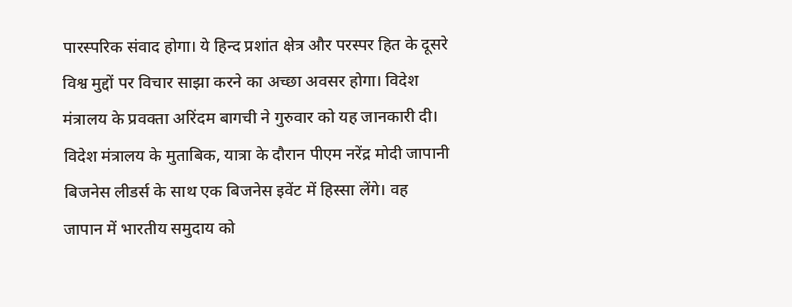पारस्परिक संवाद होगा। ये हिन्द प्रशांत क्षेत्र और परस्पर हित के दूसरे विश्व मुद्दों पर विचार साझा करने का अच्छा अवसर होगा। विदेश मंत्रालय के प्रवक्ता अरिंदम बागची ने गुरुवार को यह जानकारी दी।
विदेश मंत्रालय के मुताबिक, यात्रा के दौरान पीएम नरेंद्र मोदी जापानी बिजनेस लीडर्स के साथ एक बिजनेस इवेंट में हिस्सा लेंगे। वह जापान में भारतीय समुदाय को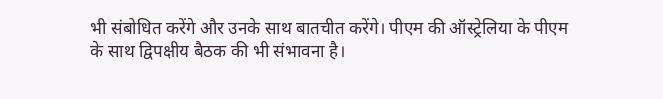भी संबोधित करेंगे और उनके साथ बातचीत करेंगे। पीएम की ऑस्ट्रेलिया के पीएम के साथ द्विपक्षीय बैठक की भी संभावना है।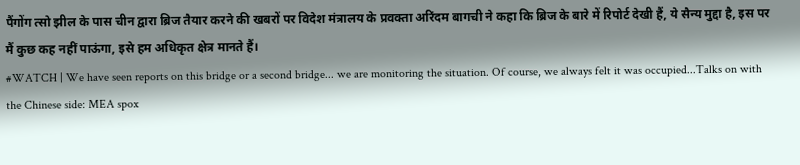पैंगोंग त्सो झील के पास चीन द्वारा ब्रिज तैयार करने की खबरों पर विदेश मंत्रालय के प्रवक्ता अरिंदम बागची ने कहा कि ब्रिज के बारे में रिपोर्ट देखी हैं, ये सैन्य मुद्दा है, इस पर मैं कुछ कह नहीं पाऊंगा, इसे हम अधिकृत क्षेत्र मानते हैं।
#WATCH | We have seen reports on this bridge or a second bridge... we are monitoring the situation. Of course, we always felt it was occupied...Talks on with the Chinese side: MEA spox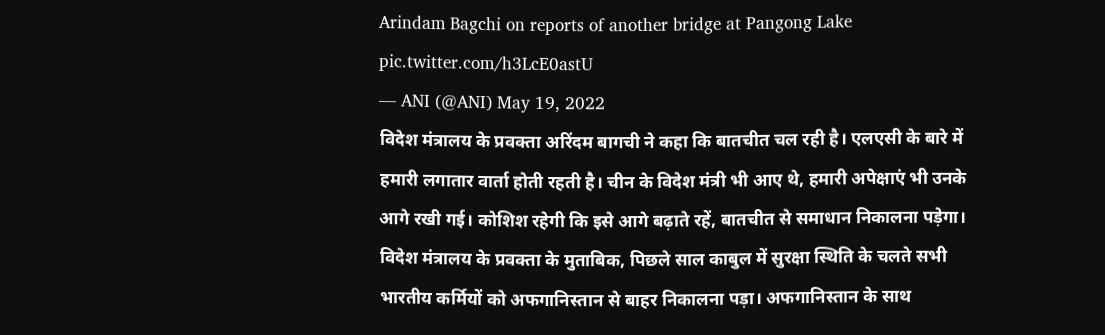Arindam Bagchi on reports of another bridge at Pangong Lake pic.twitter.com/h3LcE0astU
— ANI (@ANI) May 19, 2022
विदेश मंत्रालय के प्रवक्ता अरिंदम बागची ने कहा कि बातचीत चल रही है। एलएसी के बारे में हमारी लगातार वार्ता होती रहती है। चीन के विदेश मंत्री भी आए थे, हमारी अपेक्षाएं भी उनके आगे रखी गई। कोशिश रहेगी कि इसे आगे बढ़ाते रहें, बातचीत से समाधान निकालना पड़ेगा।
विदेश मंत्रालय के प्रवक्ता के मुताबिक, पिछले साल काबुल में सुरक्षा स्थिति के चलते सभी भारतीय कर्मियों को अफगानिस्तान से बाहर निकालना पड़ा। अफगानिस्तान के साथ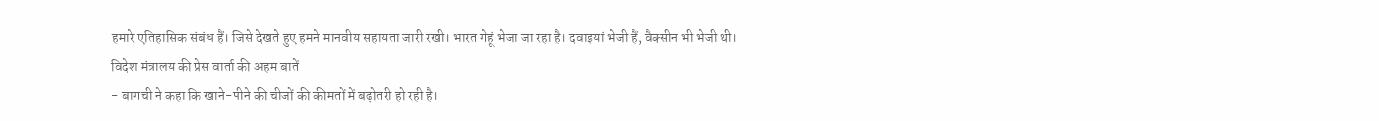हमारे एतिहासिक संबंध हैं। जिसे देखते हुए हमने मानवीय सहायता जारी रखी। भारत गेहूं भेजा जा रहा है। दवाइयां भेजी हैं, वैक्सीन भी भेजी थी।
विदेश मंत्रालय की प्रेस वार्ता की अहम बातें
- बागची ने कहा कि खाने-पीने की चीजों की कीमतों में बढ़ोतरी हो रही है।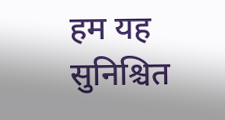हम यह सुनिश्चित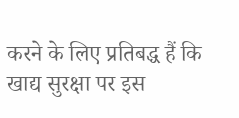करने के लिए प्रतिबद्ध हैं कि खाद्य सुरक्षा पर इस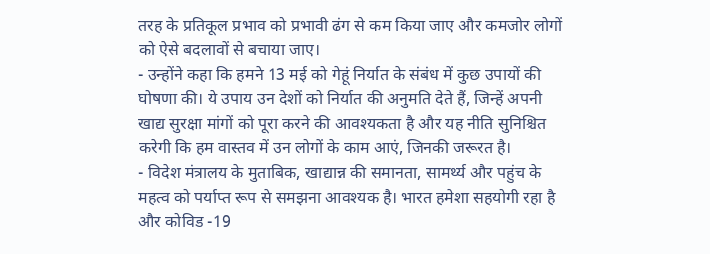तरह के प्रतिकूल प्रभाव को प्रभावी ढंग से कम किया जाए और कमजोर लोगों को ऐसे बदलावों से बचाया जाए।
- उन्होंने कहा कि हमने 13 मई को गेहूं निर्यात के संबंध में कुछ उपायों की घोषणा की। ये उपाय उन देशों को निर्यात की अनुमति देते हैं, जिन्हें अपनी खाद्य सुरक्षा मांगों को पूरा करने की आवश्यकता है और यह नीति सुनिश्चित करेगी कि हम वास्तव में उन लोगों के काम आएं, जिनकी जरूरत है।
- विदेश मंत्रालय के मुताबिक, खाद्यान्न की समानता, सामर्थ्य और पहुंच के महत्व को पर्याप्त रूप से समझना आवश्यक है। भारत हमेशा सहयोगी रहा है और कोविड -19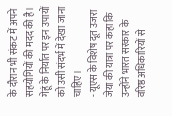के दौरान भी संकट में अपने सहयोगियों की मदद की है। गेहूं के निर्यात पर इन उपायों को उसी संदर्भ में देखा जाना चाहिए।
- यूएस के विशेष दूत उजरा जेया की यात्रा पर कहा कि उन्होंने भारत सरकार के वरिष्ठ अधिकारियों से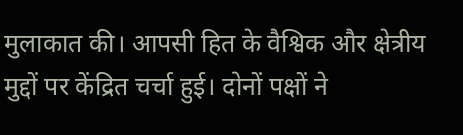मुलाकात की। आपसी हित के वैश्विक और क्षेत्रीय मुद्दों पर केंद्रित चर्चा हुई। दोनों पक्षों ने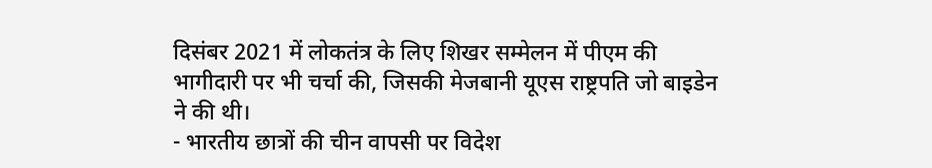दिसंबर 2021 में लोकतंत्र के लिए शिखर सम्मेलन में पीएम की भागीदारी पर भी चर्चा की, जिसकी मेजबानी यूएस राष्ट्रपति जो बाइडेन ने की थी।
- भारतीय छात्रों की चीन वापसी पर विदेश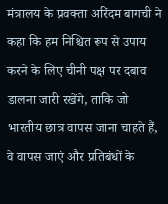मंत्रालय के प्रवक्ता अरिंदम बागची ने कहा कि हम निश्चित रूप से उपाय करने के लिए चीनी पक्ष पर दबाव डालना जारी रखेंगे, ताकि जो भारतीय छात्र वापस जाना चाहते हैं, वे वापस जाएं और प्रतिबंधों के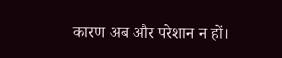कारण अब और परेशान न हों।